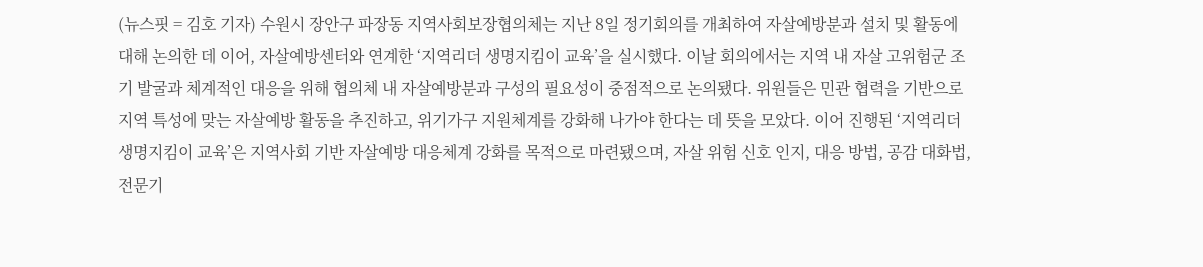(뉴스핏 = 김호 기자) 수원시 장안구 파장동 지역사회보장협의체는 지난 8일 정기회의를 개최하여 자살예방분과 설치 및 활동에 대해 논의한 데 이어, 자살예방센터와 연계한 ‘지역리더 생명지킴이 교육’을 실시했다. 이날 회의에서는 지역 내 자살 고위험군 조기 발굴과 체계적인 대응을 위해 협의체 내 자살예방분과 구성의 필요성이 중점적으로 논의됐다. 위원들은 민관 협력을 기반으로 지역 특성에 맞는 자살예방 활동을 추진하고, 위기가구 지원체계를 강화해 나가야 한다는 데 뜻을 모았다. 이어 진행된 ‘지역리더 생명지킴이 교육’은 지역사회 기반 자살예방 대응체계 강화를 목적으로 마련됐으며, 자살 위험 신호 인지, 대응 방법, 공감 대화법, 전문기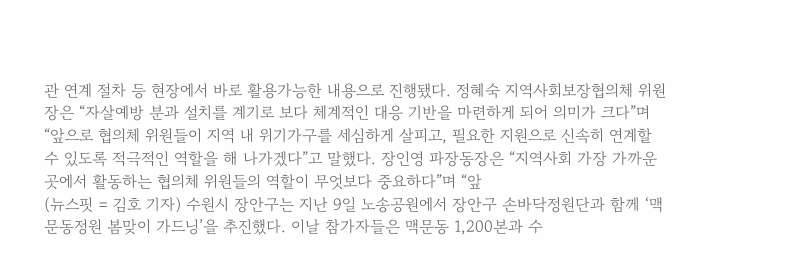관 연계 절차 등 현장에서 바로 활용가능한 내용으로 진행됐다. 정혜숙 지역사회보장협의체 위원장은 “자살예방 분과 설치를 계기로 보다 체계적인 대응 기반을 마련하게 되어 의미가 크다”며 “앞으로 협의체 위원들이 지역 내 위기가구를 세심하게 살피고, 필요한 지원으로 신속히 연계할 수 있도록 적극적인 역할을 해 나가겠다”고 말했다. 장인영 파장동장은 “지역사회 가장 가까운 곳에서 활동하는 협의체 위원들의 역할이 무엇보다 중요하다”며 “앞
(뉴스핏 = 김호 기자) 수원시 장안구는 지난 9일 노송공원에서 장안구 손바닥정원단과 함께 ‘맥문동정원 봄맞이 가드닝’을 추진했다. 이날 참가자들은 맥문동 1,200본과 수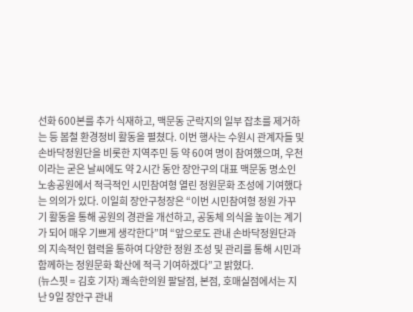선화 600본를 추가 식재하고, 맥문동 군락지의 일부 잡초를 제거하는 등 봄철 환경정비 활동을 펼쳤다. 이번 행사는 수원시 관계자들 및 손바닥정원단을 비롯한 지역주민 등 약 60여 명이 참여했으며, 우천이라는 굳은 날씨에도 약 2시간 동안 장안구의 대표 맥문동 명소인 노송공원에서 적극적인 시민참여형 열린 정원문화 조성에 기여했다는 의의가 있다. 이일희 장안구청장은 “이번 시민참여형 정원 가꾸기 활동을 통해 공원의 경관을 개선하고, 공동체 의식을 높이는 계기가 되어 매우 기쁘게 생각한다”며 “앞으로도 관내 손바닥정원단과의 지속적인 협력을 통하여 다양한 정원 조성 및 관리를 통해 시민과 함께하는 정원문화 확산에 적극 기여하겠다”고 밝혔다.
(뉴스핏 = 김호 기자) 쾌속한의원 팔달점, 본점, 호매실점에서는 지난 9일 장안구 관내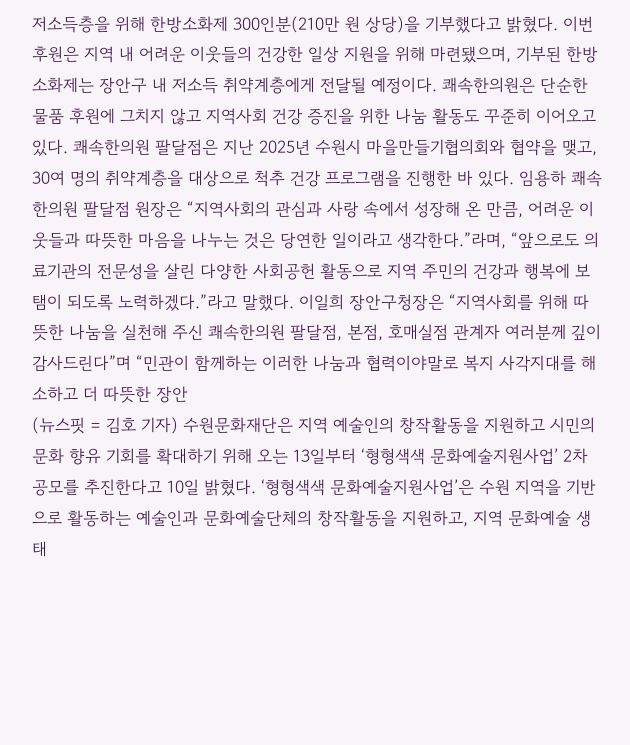저소득층을 위해 한방소화제 300인분(210만 원 상당)을 기부했다고 밝혔다. 이번 후원은 지역 내 어려운 이웃들의 건강한 일상 지원을 위해 마련됐으며, 기부된 한방소화제는 장안구 내 저소득 취약계층에게 전달될 예정이다. 쾌속한의원은 단순한 물품 후원에 그치지 않고 지역사회 건강 증진을 위한 나눔 활동도 꾸준히 이어오고 있다. 쾌속한의원 팔달점은 지난 2025년 수원시 마을만들기협의회와 협약을 맺고, 30여 명의 취약계층을 대상으로 척추 건강 프로그램을 진행한 바 있다. 임용하 쾌속한의원 팔달점 원장은 “지역사회의 관심과 사랑 속에서 성장해 온 만큼, 어려운 이웃들과 따뜻한 마음을 나누는 것은 당연한 일이라고 생각한다.”라며, “앞으로도 의료기관의 전문성을 살린 다양한 사회공헌 활동으로 지역 주민의 건강과 행복에 보탬이 되도록 노력하겠다.”라고 말했다. 이일희 장안구청장은 “지역사회를 위해 따뜻한 나눔을 실천해 주신 쾌속한의원 팔달점, 본점, 호매실점 관계자 여러분께 깊이 감사드린다”며 “민관이 함께하는 이러한 나눔과 협력이야말로 복지 사각지대를 해소하고 더 따뜻한 장안
(뉴스핏 = 김호 기자) 수원문화재단은 지역 예술인의 창작활동을 지원하고 시민의 문화 향유 기회를 확대하기 위해 오는 13일부터 ‘형형색색 문화예술지원사업’ 2차 공모를 추진한다고 10일 밝혔다. ‘형형색색 문화예술지원사업’은 수원 지역을 기반으로 활동하는 예술인과 문화예술단체의 창작활동을 지원하고, 지역 문화예술 생태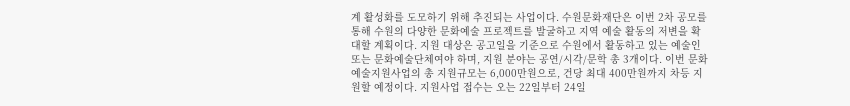계 활성화를 도모하기 위해 추진되는 사업이다. 수원문화재단은 이번 2차 공모를 통해 수원의 다양한 문화예술 프로젝트를 발굴하고 지역 예술 활동의 저변을 확대할 계획이다. 지원 대상은 공고일을 기준으로 수원에서 활동하고 있는 예술인 또는 문화예술단체여야 하며, 지원 분야는 공연/시각/문학 총 3개이다. 이번 문화예술지원사업의 총 지원규모는 6,000만원으로, 건당 최대 400만원까지 차등 지원할 예정이다. 지원사업 접수는 오는 22일부터 24일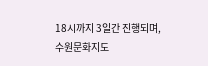18시까지 3일간 진행되며, 수원문화지도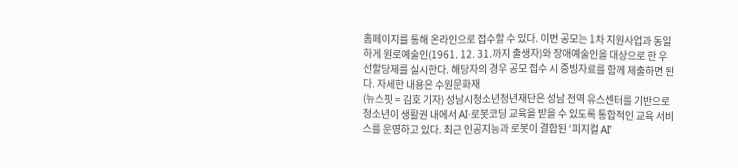홈페이지를 통해 온라인으로 접수할 수 있다. 이번 공모는 1차 지원사업과 동일하게 원로예술인(1961. 12. 31.까지 출생자)와 장애예술인을 대상으로 한 우선할당제를 실시한다. 해당자의 경우 공모 접수 시 증빙자료를 함께 제출하면 된다. 자세한 내용은 수원문화재
(뉴스핏 = 김호 기자) 성남시청소년청년재단은 성남 전역 유스센터를 기반으로 청소년이 생활권 내에서 AI·로봇코딩 교육을 받을 수 있도록 통합적인 교육 서비스를 운영하고 있다. 최근 인공지능과 로봇이 결합된 ‘피지컬 AI’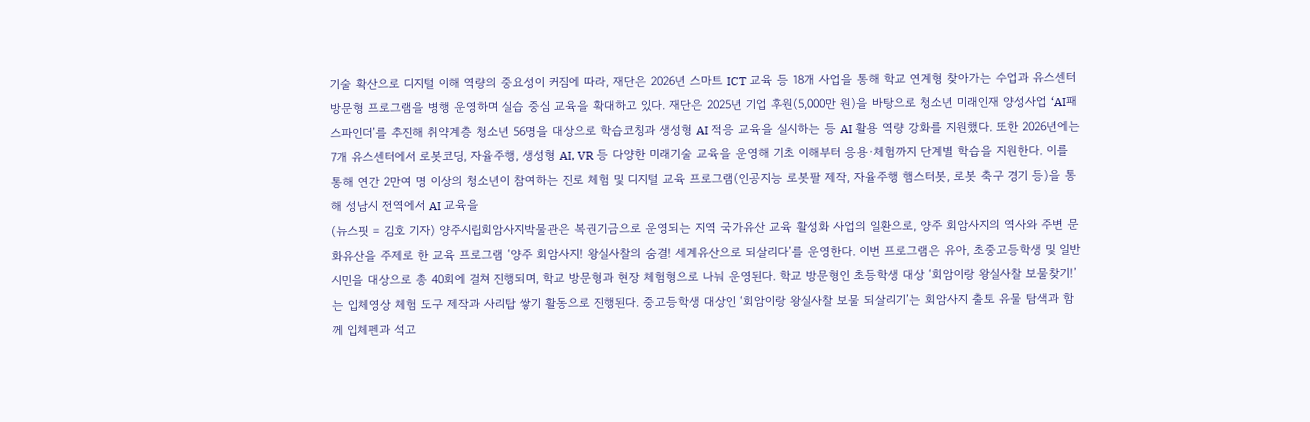기술 확산으로 디지털 이해 역량의 중요성이 커짐에 따라, 재단은 2026년 스마트 ICT 교육 등 18개 사업을 통해 학교 연계형 찾아가는 수업과 유스센터 방문형 프로그램을 병행 운영하며 실습 중심 교육을 확대하고 있다. 재단은 2025년 기업 후원(5,000만 원)을 바탕으로 청소년 미래인재 양성사업 ‘AI패스파인더’를 추진해 취약계층 청소년 56명을 대상으로 학습코칭과 생성형 AI 적응 교육을 실시하는 등 AI 활용 역량 강화를 지원했다. 또한 2026년에는 7개 유스센터에서 로봇코딩, 자율주행, 생성형 AI, VR 등 다양한 미래기술 교육을 운영해 기초 이해부터 응용·체험까지 단계별 학습을 지원한다. 이를 통해 연간 2만여 명 이상의 청소년이 참여하는 진로 체험 및 디지털 교육 프로그램(인공지능 로봇팔 제작, 자율주행 햄스터봇, 로봇 축구 경기 등)을 통해 성남시 전역에서 AI 교육을
(뉴스핏 = 김호 기자) 양주시립회암사지박물관은 복권기금으로 운영되는 지역 국가유산 교육 활성화 사업의 일환으로, 양주 회암사지의 역사와 주변 문화유산을 주제로 한 교육 프로그램 ‘양주 회암사지! 왕실사찰의 숨결! 세계유산으로 되살리다’를 운영한다. 이번 프로그램은 유아, 초중고등학생 및 일반 시민을 대상으로 총 40회에 걸쳐 진행되며, 학교 방문형과 현장 체험형으로 나눠 운영된다. 학교 방문형인 초등학생 대상 ‘회암이랑 왕실사찰 보물찾기!’는 입체영상 체험 도구 제작과 사리탑 쌓기 활동으로 진행된다. 중고등학생 대상인 ‘회암이랑 왕실사찰 보물 되살리기’는 회암사지 출토 유물 탐색과 함께 입체펜과 석고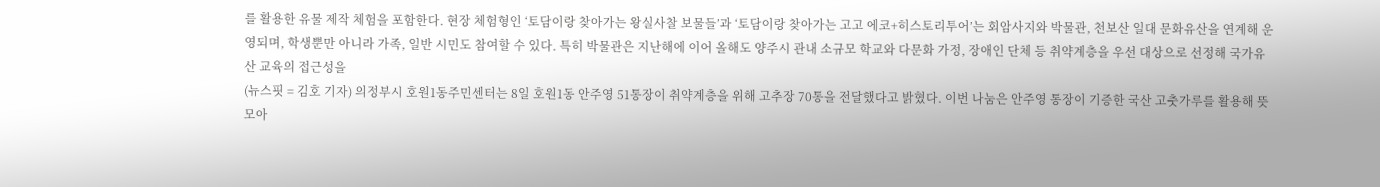를 활용한 유물 제작 체험을 포함한다. 현장 체험형인 ‘토담이랑 찾아가는 왕실사찰 보물들’과 ‘토담이랑 찾아가는 고고 에코+히스토리투어’는 회암사지와 박물관, 천보산 일대 문화유산을 연계해 운영되며, 학생뿐만 아니라 가족, 일반 시민도 참여할 수 있다. 특히 박물관은 지난해에 이어 올해도 양주시 관내 소규모 학교와 다문화 가정, 장애인 단체 등 취약계층을 우선 대상으로 선정해 국가유산 교육의 접근성을
(뉴스핏 = 김호 기자) 의정부시 호원1동주민센터는 8일 호원1동 안주영 51통장이 취약계층을 위해 고추장 70통을 전달했다고 밝혔다. 이번 나눔은 안주영 통장이 기증한 국산 고춧가루를 활용해 뜻모아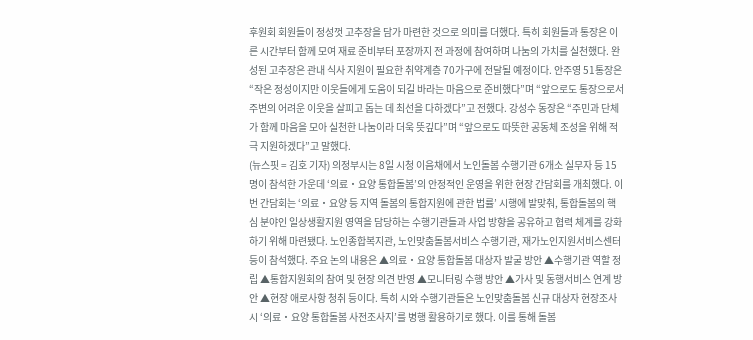후원회 회원들이 정성껏 고추장을 담가 마련한 것으로 의미를 더했다. 특히 회원들과 통장은 이른 시간부터 함께 모여 재료 준비부터 포장까지 전 과정에 참여하며 나눔의 가치를 실천했다. 완성된 고추장은 관내 식사 지원이 필요한 취약계층 70가구에 전달될 예정이다. 안주영 51통장은 “작은 정성이지만 이웃들에게 도움이 되길 바라는 마음으로 준비했다”며 “앞으로도 통장으로서 주변의 어려운 이웃을 살피고 돕는 데 최선을 다하겠다”고 전했다. 강성수 동장은 “주민과 단체가 함께 마음을 모아 실천한 나눔이라 더욱 뜻깊다”며 “앞으로도 따뜻한 공동체 조성을 위해 적극 지원하겠다”고 말했다.
(뉴스핏 = 김호 기자) 의정부시는 8일 시청 이음채에서 노인돌봄 수행기관 6개소 실무자 등 15명이 참석한 가운데 ‘의료‧요양 통합돌봄’의 안정적인 운영을 위한 현장 간담회를 개최했다. 이번 간담회는 ‘의료‧요양 등 지역 돌봄의 통합지원에 관한 법률’ 시행에 발맞춰, 통합돌봄의 핵심 분야인 일상생활지원 영역을 담당하는 수행기관들과 사업 방향을 공유하고 협력 체계를 강화하기 위해 마련됐다. 노인종합복지관, 노인맞춤돌봄서비스 수행기관, 재가노인지원서비스센터 등이 참석했다. 주요 논의 내용은 ▲의료‧요양 통합돌봄 대상자 발굴 방안 ▲수행기관 역할 정립 ▲통합지원회의 참여 및 현장 의견 반영 ▲모니터링 수행 방안 ▲가사 및 동행서비스 연계 방안 ▲현장 애로사항 청취 등이다. 특히 시와 수행기관들은 노인맞춤돌봄 신규 대상자 현장조사 시 ‘의료‧요양 통합돌봄 사전조사지’를 병행 활용하기로 했다. 이를 통해 돌봄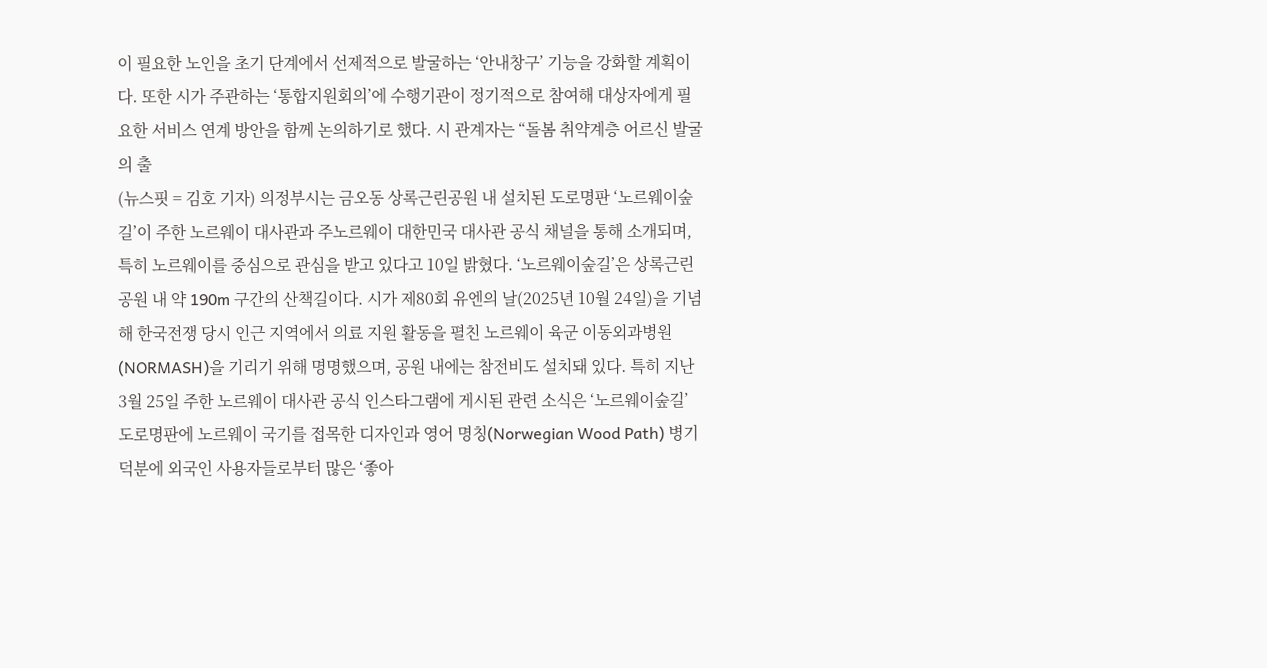이 필요한 노인을 초기 단계에서 선제적으로 발굴하는 ‘안내창구’ 기능을 강화할 계획이다. 또한 시가 주관하는 ‘통합지원회의’에 수행기관이 정기적으로 참여해 대상자에게 필요한 서비스 연계 방안을 함께 논의하기로 했다. 시 관계자는 “돌봄 취약계층 어르신 발굴의 출
(뉴스핏 = 김호 기자) 의정부시는 금오동 상록근린공원 내 설치된 도로명판 ‘노르웨이숲길’이 주한 노르웨이 대사관과 주노르웨이 대한민국 대사관 공식 채널을 통해 소개되며, 특히 노르웨이를 중심으로 관심을 받고 있다고 10일 밝혔다. ‘노르웨이숲길’은 상록근린공원 내 약 190m 구간의 산책길이다. 시가 제80회 유엔의 날(2025년 10월 24일)을 기념해 한국전쟁 당시 인근 지역에서 의료 지원 활동을 펼친 노르웨이 육군 이동외과병원(NORMASH)을 기리기 위해 명명했으며, 공원 내에는 참전비도 설치돼 있다. 특히 지난 3월 25일 주한 노르웨이 대사관 공식 인스타그램에 게시된 관련 소식은 ‘노르웨이숲길’ 도로명판에 노르웨이 국기를 접목한 디자인과 영어 명칭(Norwegian Wood Path) 병기 덕분에 외국인 사용자들로부터 많은 ‘좋아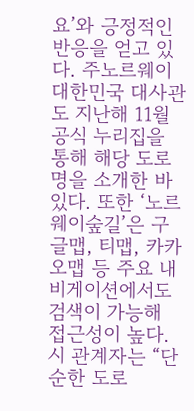요’와 긍정적인 반응을 얻고 있다. 주노르웨이 대한민국 대사관도 지난해 11월 공식 누리집을 통해 해당 도로명을 소개한 바 있다. 또한 ‘노르웨이숲길’은 구글맵, 티맵, 카카오맵 등 주요 내비게이션에서도 검색이 가능해 접근성이 높다. 시 관계자는 “단순한 도로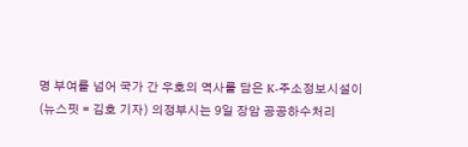명 부여를 넘어 국가 간 우호의 역사를 담은 K-주소정보시설이
(뉴스핏 = 김호 기자) 의정부시는 9일 장암 공공하수처리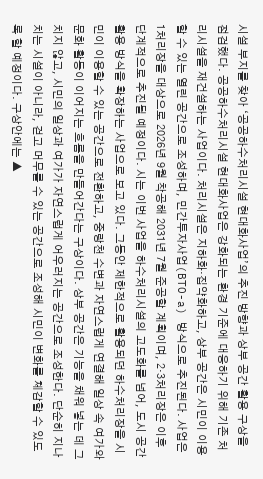시설 부지를 찾아 ‘공공하수처리시설 현대화사업’의 추진 방향과 상부 공간 활용 구상을 점검했다. 공공하수처리시설 현대화사업은 강화되는 환경 기준에 대응하기 위해 기존 처리시설을 재건설하는 사업이다. 처리시설은 지하화‧집약화하고, 상부 공간은 시민이 이용할 수 있는 열린 공간으로 조성하며, 민간투자사업(BTO-a) 방식으로 추진된다. 사업은 1처리장을 대상으로 2026년 9월 착공해 2031년 7월 준공할 계획이며, 2‧3처리장은 이후 단계적으로 추진될 예정이다. 시는 이번 사업을 하수처리시설의 고도화를 넘어, 도시 공간 활용 방식을 확장하는 사업으로 보고 있다. 그동안 제한적으로 활용되던 하수처리장을 시민이 이용할 수 있는 공간으로 전환하고, 중랑천 수변과 자연스럽게 연결해 일상 속 여가와 문화 활동이 이어지는 흐름을 만들어간다는 구상이다. 상부 공간은 기능을 채워 넣는 데 그치지 않고, 시민의 일상과 여가가 자연스럽게 어우러지는 공간으로 조성한다. 단순히 지나치는 시설이 아니라, 걷고 머무를 수 있는 공간으로 조성해 시민이 변화를 체감할 수 있도록 할 예정이다. 구상안에는 ▲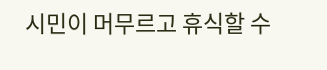시민이 머무르고 휴식할 수